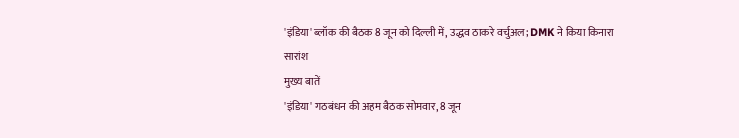'इंडिया' ब्लॉक की बैठक 8 जून को दिल्ली में, उद्धव ठाकरे वर्चुअल; DMK ने किया किनारा
सारांश
मुख्य बातें
'इंडिया' गठबंधन की अहम बैठक सोमवार, 8 जून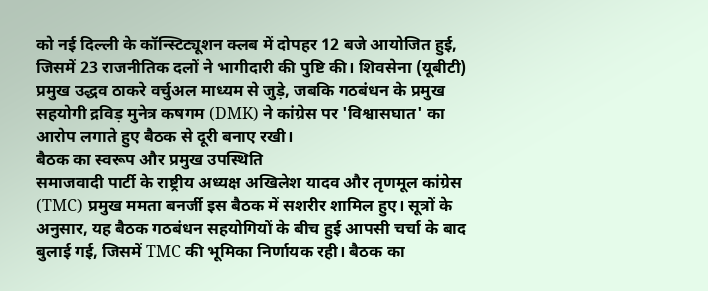को नई दिल्ली के कॉन्स्टिट्यूशन क्लब में दोपहर 12 बजे आयोजित हुई, जिसमें 23 राजनीतिक दलों ने भागीदारी की पुष्टि की। शिवसेना (यूबीटी) प्रमुख उद्धव ठाकरे वर्चुअल माध्यम से जुड़े, जबकि गठबंधन के प्रमुख सहयोगी द्रविड़ मुनेत्र कषगम (DMK) ने कांग्रेस पर 'विश्वासघात' का आरोप लगाते हुए बैठक से दूरी बनाए रखी।
बैठक का स्वरूप और प्रमुख उपस्थिति
समाजवादी पार्टी के राष्ट्रीय अध्यक्ष अखिलेश यादव और तृणमूल कांग्रेस (TMC) प्रमुख ममता बनर्जी इस बैठक में सशरीर शामिल हुए। सूत्रों के अनुसार, यह बैठक गठबंधन सहयोगियों के बीच हुई आपसी चर्चा के बाद बुलाई गई, जिसमें TMC की भूमिका निर्णायक रही। बैठक का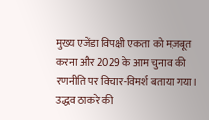मुख्य एजेंडा विपक्षी एकता को मज़बूत करना और 2029 के आम चुनाव की रणनीति पर विचार-विमर्श बताया गया।
उद्धव ठाकरे की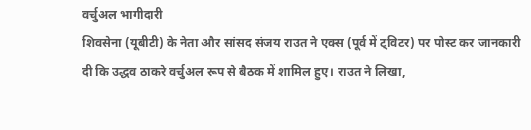वर्चुअल भागीदारी
शिवसेना (यूबीटी) के नेता और सांसद संजय राउत ने एक्स (पूर्व में ट्विटर) पर पोस्ट कर जानकारी दी कि उद्धव ठाकरे वर्चुअल रूप से बैठक में शामिल हुए। राउत ने लिखा,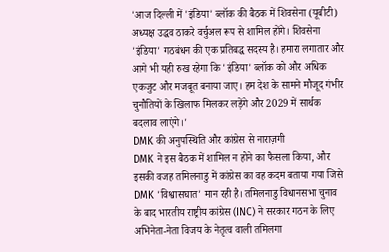'आज दिल्ली में 'इंडिया' ब्लॉक की बैठक में शिवसेना (यूबीटी) अध्यक्ष उद्धव ठाकरे वर्चुअल रूप से शामिल होंगे। शिवसेना 'इंडिया' गठबंधन की एक प्रतिबद्ध सदस्य है। हमारा लगातार और आगे भी यही रुख रहेगा कि 'इंडिया' ब्लॉक को और अधिक एकजुट और मजबूत बनाया जाए। हम देश के सामने मौजूद गंभीर चुनौतियों के खिलाफ मिलकर लड़ेंगे और 2029 में सार्थक बदलाव लाएंगे।'
DMK की अनुपस्थिति और कांग्रेस से नाराज़गी
DMK ने इस बैठक में शामिल न होने का फैसला किया, और इसकी वजह तमिलनाडु में कांग्रेस का वह कदम बताया गया जिसे DMK 'विश्वासघात' मान रही है। तमिलनाडु विधानसभा चुनाव के बाद भारतीय राष्ट्रीय कांग्रेस (INC) ने सरकार गठन के लिए अभिनेता-नेता विजय के नेतृत्व वाली तमिलगा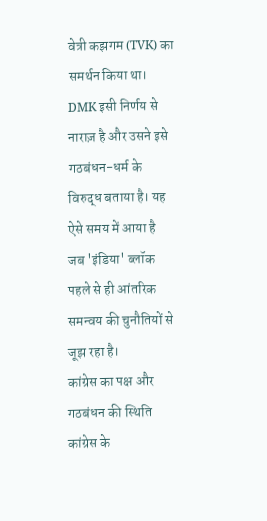वेत्री कझगम (TVK) का समर्थन किया था। DMK इसी निर्णय से नाराज़ है और उसने इसे गठबंधन-धर्म के विरुद्ध बताया है। यह ऐसे समय में आया है जब 'इंडिया' ब्लॉक पहले से ही आंतरिक समन्वय की चुनौतियों से जूझ रहा है।
कांग्रेस का पक्ष और गठबंधन की स्थिति
कांग्रेस के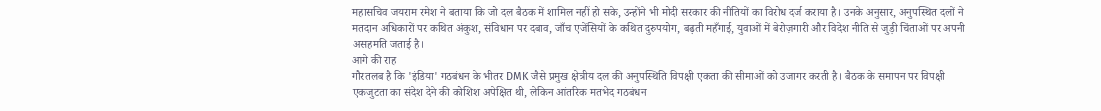महासचिव जयराम रमेश ने बताया कि जो दल बैठक में शामिल नहीं हो सके, उन्होंने भी मोदी सरकार की नीतियों का विरोध दर्ज कराया है। उनके अनुसार, अनुपस्थित दलों ने मतदान अधिकारों पर कथित अंकुश, संविधान पर दबाव, जाँच एजेंसियों के कथित दुरुपयोग, बढ़ती महँगाई, युवाओं में बेरोज़गारी और विदेश नीति से जुड़ी चिंताओं पर अपनी असहमति जताई है।
आगे की राह
गौरतलब है कि 'इंडिया' गठबंधन के भीतर DMK जैसे प्रमुख क्षेत्रीय दल की अनुपस्थिति विपक्षी एकता की सीमाओं को उजागर करती है। बैठक के समापन पर विपक्षी एकजुटता का संदेश देने की कोशिश अपेक्षित थी, लेकिन आंतरिक मतभेद गठबंधन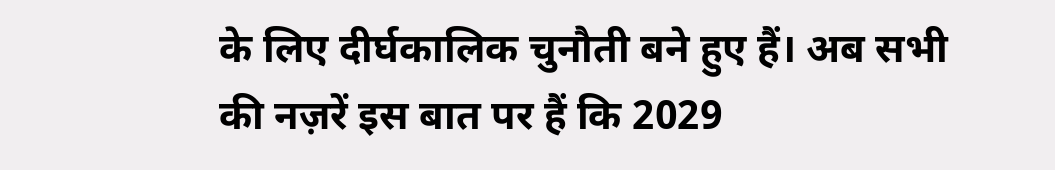के लिए दीर्घकालिक चुनौती बने हुए हैं। अब सभी की नज़रें इस बात पर हैं कि 2029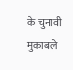के चुनावी मुकाबले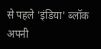से पहले 'इंडिया' ब्लॉक अपनी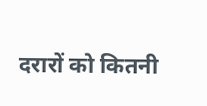दरारों को कितनी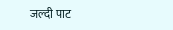जल्दी पाट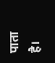पाता है।